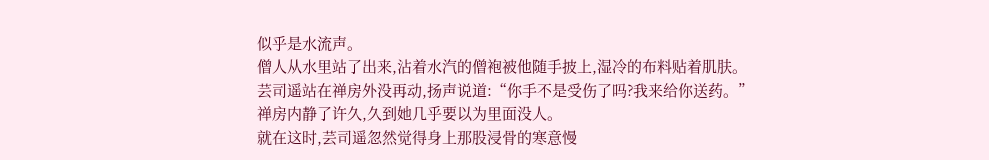似乎是水流声。
僧人从水里站了出来,沾着水汽的僧袍被他随手披上,湿冷的布料贴着肌肤。
芸司遥站在禅房外没再动,扬声说道:“你手不是受伤了吗?我来给你送药。”
禅房内静了许久,久到她几乎要以为里面没人。
就在这时,芸司遥忽然觉得身上那股浸骨的寒意慢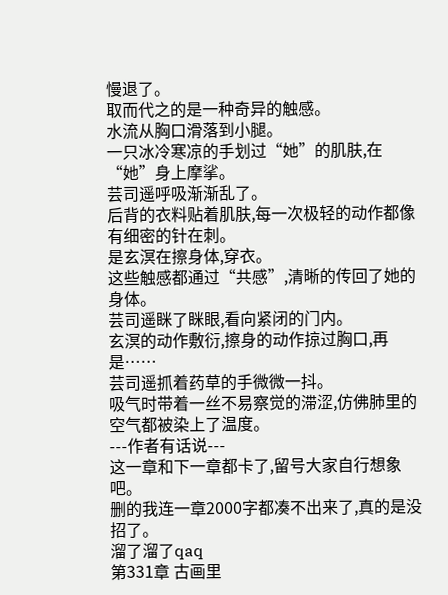慢退了。
取而代之的是一种奇异的触感。
水流从胸口滑落到小腿。
一只冰冷寒凉的手划过“她”的肌肤,在“她”身上摩挲。
芸司遥呼吸渐渐乱了。
后背的衣料贴着肌肤,每一次极轻的动作都像有细密的针在刺。
是玄溟在擦身体,穿衣。
这些触感都通过“共感”,清晰的传回了她的身体。
芸司遥眯了眯眼,看向紧闭的门内。
玄溟的动作敷衍,擦身的动作掠过胸口,再是……
芸司遥抓着药草的手微微一抖。
吸气时带着一丝不易察觉的滞涩,仿佛肺里的空气都被染上了温度。
---作者有话说---
这一章和下一章都卡了,留号大家自行想象吧。
删的我连一章2000字都凑不出来了,真的是没招了。
溜了溜了qaq
第331章 古画里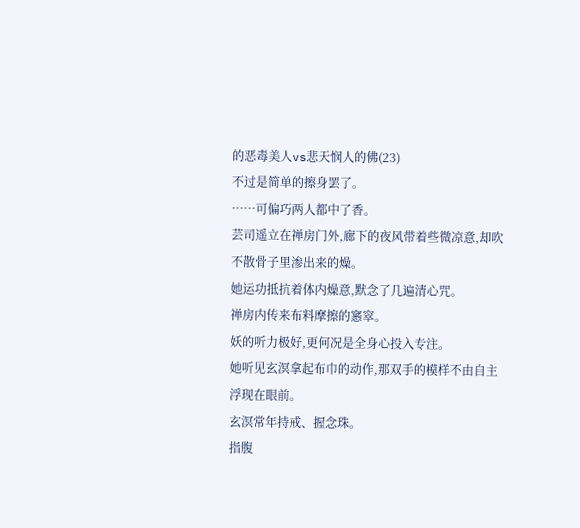的恶毒美人vs悲天悯人的佛(23)
不过是简单的擦身罢了。
……可偏巧两人都中了香。
芸司遥立在禅房门外,廊下的夜风带着些微凉意,却吹不散骨子里渗出来的燥。
她运功抵抗着体内燥意,默念了几遍清心咒。
禅房内传来布料摩擦的窸窣。
妖的听力极好,更何况是全身心投入专注。
她听见玄溟拿起布巾的动作,那双手的模样不由自主浮现在眼前。
玄溟常年持戒、握念珠。
指腹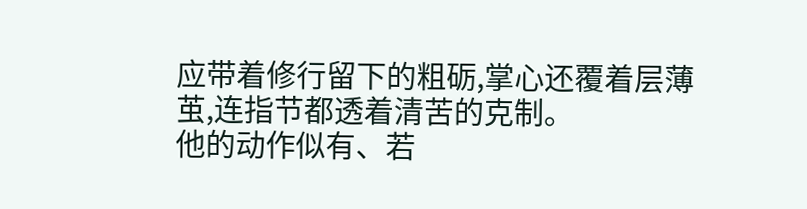应带着修行留下的粗砺,掌心还覆着层薄茧,连指节都透着清苦的克制。
他的动作似有、若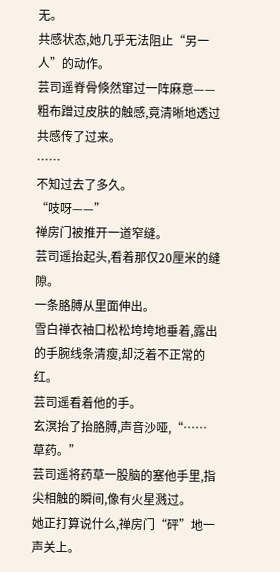无。
共感状态,她几乎无法阻止“另一人”的动作。
芸司遥脊骨倏然窜过一阵麻意——
粗布蹭过皮肤的触感,竟清晰地透过共感传了过来。
……
不知过去了多久。
“吱呀——”
禅房门被推开一道窄缝。
芸司遥抬起头,看着那仅20厘米的缝隙。
一条胳膊从里面伸出。
雪白禅衣袖口松松垮垮地垂着,露出的手腕线条清瘦,却泛着不正常的红。
芸司遥看着他的手。
玄溟抬了抬胳膊,声音沙哑,“……草药。”
芸司遥将药草一股脑的塞他手里,指尖相触的瞬间,像有火星溅过。
她正打算说什么,禅房门“砰”地一声关上。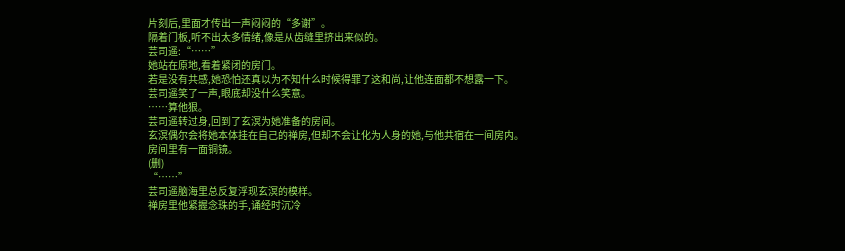片刻后,里面才传出一声闷闷的“多谢”。
隔着门板,听不出太多情绪,像是从齿缝里挤出来似的。
芸司遥:“……”
她站在原地,看着紧闭的房门。
若是没有共感,她恐怕还真以为不知什么时候得罪了这和尚,让他连面都不想露一下。
芸司遥笑了一声,眼底却没什么笑意。
……算他狠。
芸司遥转过身,回到了玄溟为她准备的房间。
玄溟偶尔会将她本体挂在自己的禅房,但却不会让化为人身的她,与他共宿在一间房内。
房间里有一面铜镜。
(删)
“……”
芸司遥脑海里总反复浮现玄溟的模样。
禅房里他紧握念珠的手,诵经时沉冷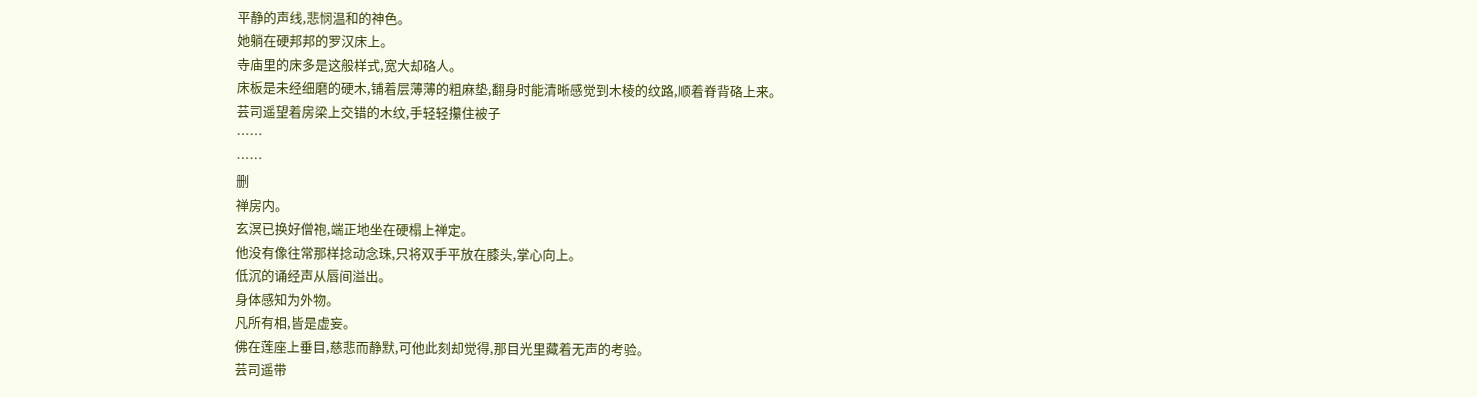平静的声线,悲悯温和的神色。
她躺在硬邦邦的罗汉床上。
寺庙里的床多是这般样式,宽大却硌人。
床板是未经细磨的硬木,铺着层薄薄的粗麻垫,翻身时能清晰感觉到木棱的纹路,顺着脊背硌上来。
芸司遥望着房梁上交错的木纹,手轻轻攥住被子
……
……
删
禅房内。
玄溟已换好僧袍,端正地坐在硬榻上禅定。
他没有像往常那样捻动念珠,只将双手平放在膝头,掌心向上。
低沉的诵经声从唇间溢出。
身体感知为外物。
凡所有相,皆是虚妄。
佛在莲座上垂目,慈悲而静默,可他此刻却觉得,那目光里藏着无声的考验。
芸司遥带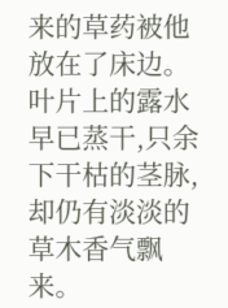来的草药被他放在了床边。
叶片上的露水早已蒸干,只余下干枯的茎脉,却仍有淡淡的草木香气飘来。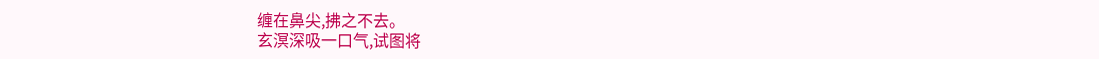缠在鼻尖,拂之不去。
玄溟深吸一口气,试图将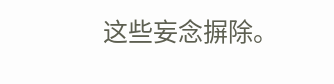这些妄念摒除。